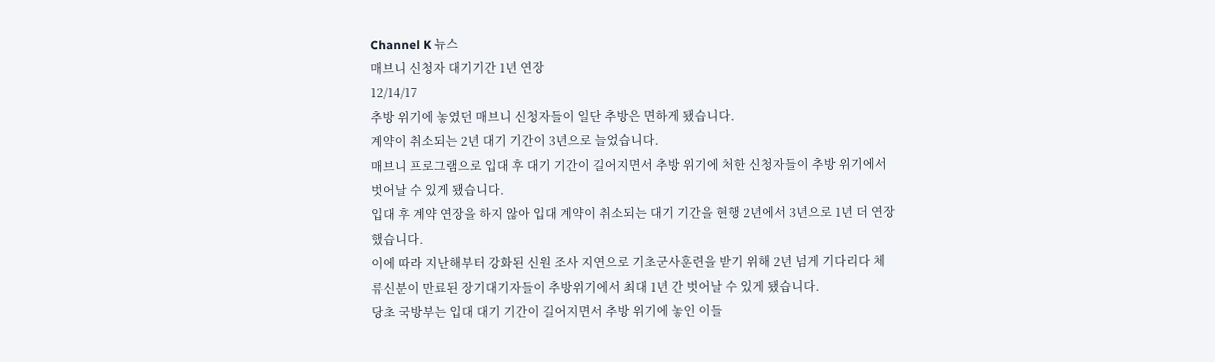Channel K 뉴스
매브니 신청자 대기기간 1년 연장
12/14/17
추방 위기에 놓였던 매브니 신청자들이 일단 추방은 면하게 됐습니다.
계약이 취소되는 2년 대기 기간이 3년으로 늘었습니다.
매브니 프로그램으로 입대 후 대기 기간이 길어지면서 추방 위기에 처한 신청자들이 추방 위기에서 벗어날 수 있게 됐습니다.
입대 후 계약 연장을 하지 않아 입대 계약이 취소되는 대기 기간을 현행 2년에서 3년으로 1년 더 연장했습니다.
이에 따라 지난해부터 강화된 신원 조사 지연으로 기초군사훈련을 받기 위해 2년 넘게 기다리다 체류신분이 만료된 장기대기자들이 추방위기에서 최대 1년 간 벗어날 수 있게 됐습니다.
당초 국방부는 입대 대기 기간이 길어지면서 추방 위기에 놓인 이들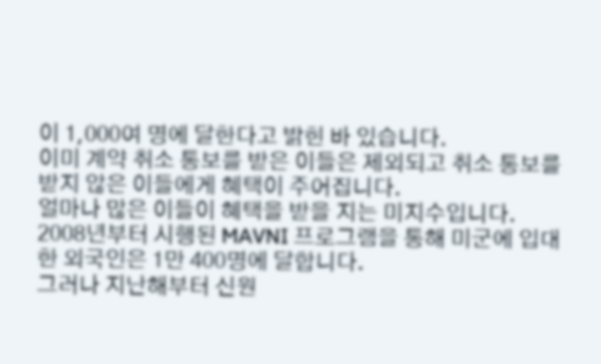이 1,000여 명에 달한다고 밝힌 바 있습니다.
이미 계약 취소 통보를 받은 이들은 제외되고 취소 통보를 받지 않은 이들에게 혜택이 주어집니다.
얼마나 많은 이들이 혜택을 받을 지는 미지수입니다.
2008년부터 시행된 MAVNI 프로그램을 통해 미군에 입대한 외국인은 1만 400명에 달합니다.
그러나 지난해부터 신원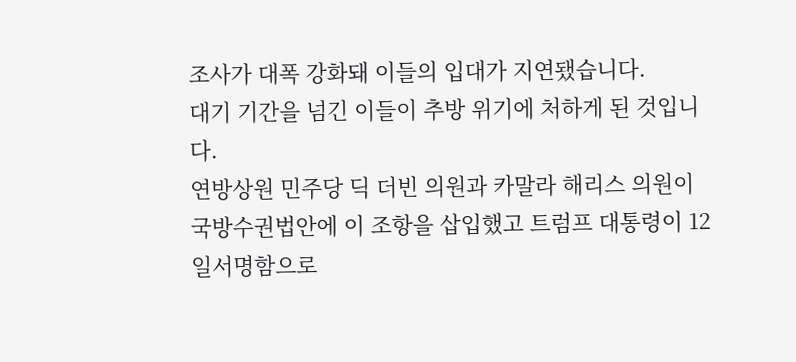조사가 대폭 강화돼 이들의 입대가 지연됐습니다.
대기 기간을 넘긴 이들이 추방 위기에 처하게 된 것입니다.
연방상원 민주당 딕 더빈 의원과 카말라 해리스 의원이 국방수권법안에 이 조항을 삽입했고 트럼프 대통령이 12일서명함으로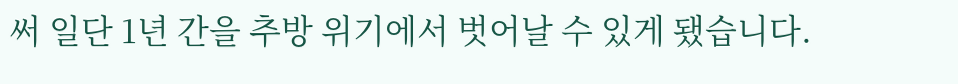써 일단 1년 간을 추방 위기에서 벗어날 수 있게 됐습니다.